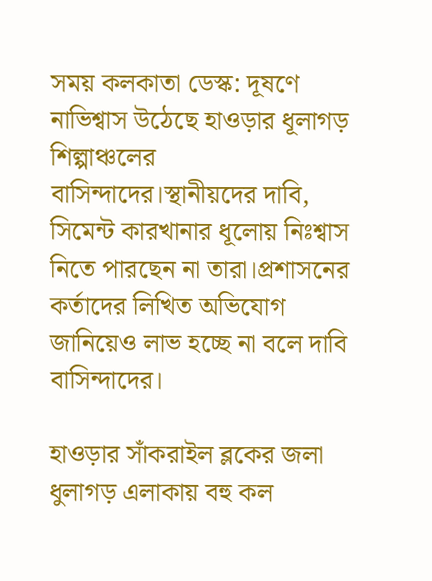সময় কলকাতা ডেস্ক: দূষণে নাভিশ্বাস উঠেছে হাওড়ার ধূলাগড় শিল্পাঞ্চলের বাসিন্দাদের।স্থানীয়দের দাবি, সিমেন্ট কারখানার ধূলোয় নিঃশ্বাস নিতে পারছেন না তারা।প্রশাসনের কর্তাদের লিখিত অভিযোগ জানিয়েও লাভ হচ্ছে না বলে দাবি বাসিন্দাদের।

হাওড়ার সাঁকরাইল ব্লকের জলা ধুলাগড় এলাকায় বহু কল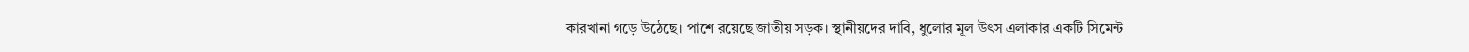কারখানা গড়ে উঠেছে। পাশে রয়েছে জাতীয় সড়ক। স্থানীয়দের দাবি, ধুলোর মূল উৎস এলাকার একটি সিমেন্ট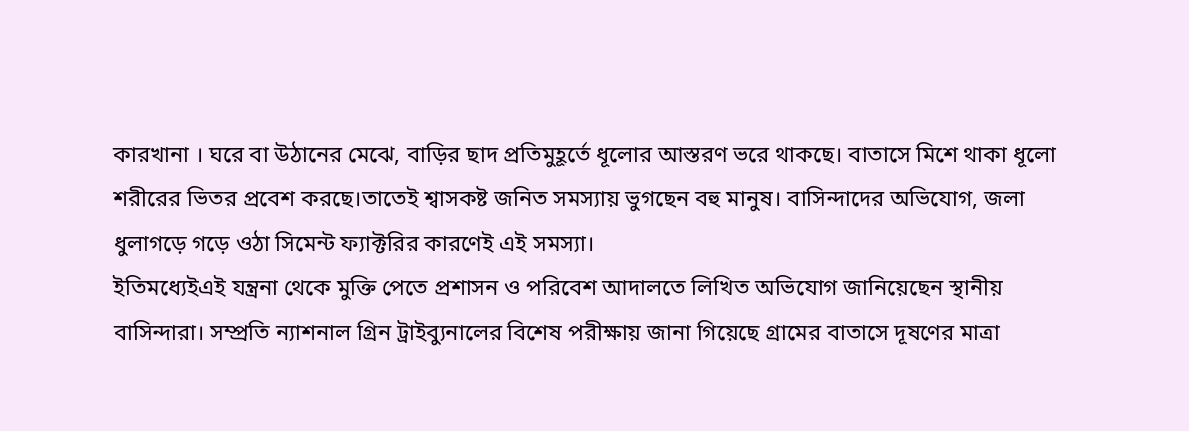কারখানা । ঘরে বা উঠানের মেঝে, বাড়ির ছাদ প্রতিমুহূর্তে ধূলোর আস্তরণ ভরে থাকছে। বাতাসে মিশে থাকা ধূলো শরীরের ভিতর প্রবেশ করছে।তাতেই শ্বাসকষ্ট জনিত সমস্যায় ভুগছেন বহু মানুষ। বাসিন্দাদের অভিযোগ, জলা ধুলাগড়ে গড়ে ওঠা সিমেন্ট ফ্যাক্টরির কারণেই এই সমস্যা।
ইতিমধ্যেইএই যন্ত্রনা থেকে মুক্তি পেতে প্রশাসন ও পরিবেশ আদালতে লিখিত অভিযোগ জানিয়েছেন স্থানীয় বাসিন্দারা। সম্প্রতি ন্যাশনাল গ্রিন ট্রাইব্যুনালের বিশেষ পরীক্ষায় জানা গিয়েছে গ্রামের বাতাসে দূষণের মাত্রা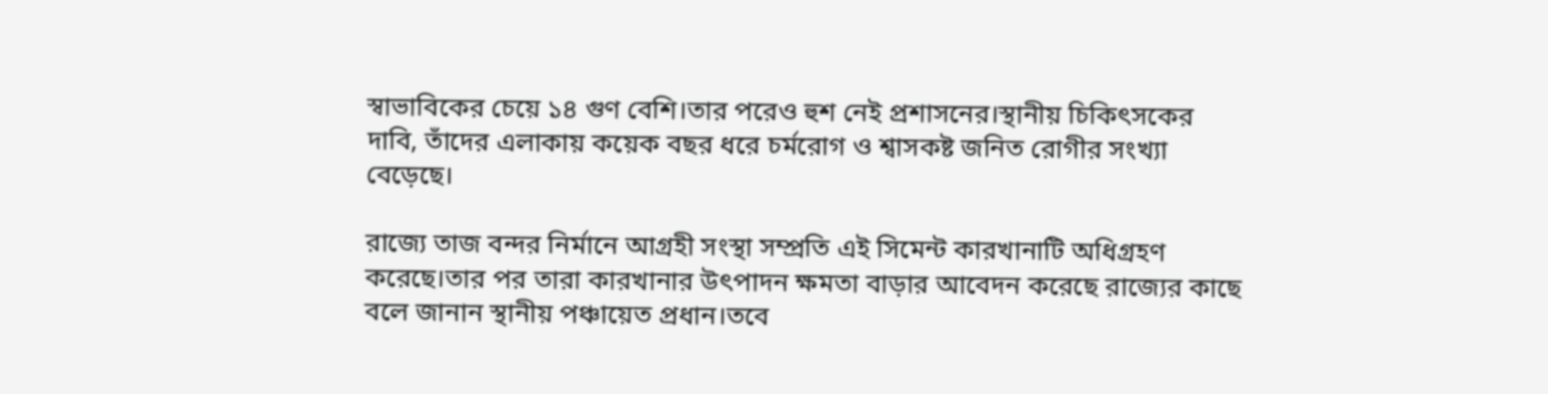স্বাভাবিকের চেয়ে ১৪ গুণ বেশি।তার পরেও হুশ নেই প্রশাসনের।স্থানীয় চিকিৎসকের দাবি, তাঁদের এলাকায় কয়েক বছর ধরে চর্মরোগ ও শ্বাসকষ্ট জনিত রোগীর সংখ্যা বেড়েছে।

রাজ্যে তাজ বন্দর নির্মানে আগ্রহী সংস্থা সম্প্রতি এই সিমেন্ট কারখানাটি অধিগ্রহণ করেছে।তার পর তারা কারখানার উৎপাদন ক্ষমতা বাড়ার আবেদন করেছে রাজ্যের কাছে বলে জানান স্থানীয় পঞ্চায়েত প্রধান।তবে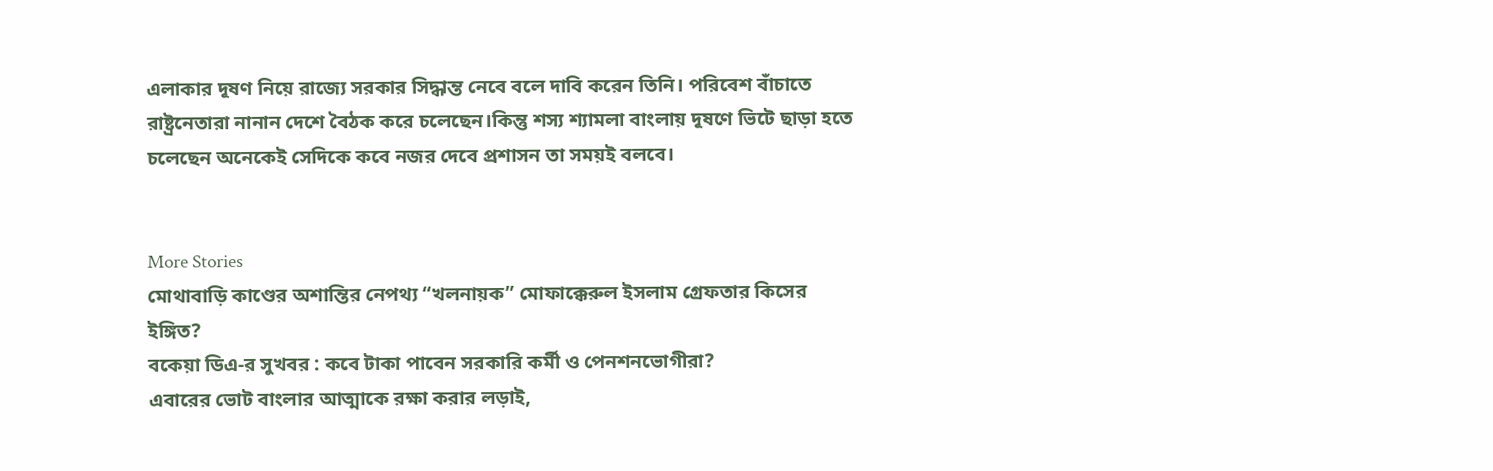এলাকার দূষণ নিয়ে রাজ্যে সরকার সিদ্ধান্ত নেবে বলে দাবি করেন তিনি। পরিবেশ বাঁচাতে রাষ্ট্রনেতারা নানান দেশে বৈঠক করে চলেছেন।কিন্তু শস্য শ্যামলা বাংলায় দূষণে ভিটে ছাড়া হতে চলেছেন অনেকেই সেদিকে কবে নজর দেবে প্রশাসন তা সময়ই বলবে।


More Stories
মোথাবাড়ি কাণ্ডের অশান্তির নেপথ্য “খলনায়ক” মোফাক্কেরুল ইসলাম গ্রেফতার কিসের ইঙ্গিত?
বকেয়া ডিএ-র সুখবর : কবে টাকা পাবেন সরকারি কর্মী ও পেনশনভোগীরা?
এবারের ভোট বাংলার আত্মাকে রক্ষা করার লড়াই,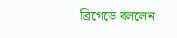ব্রিগেডে বললেন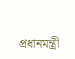প্রধানমন্ত্রী